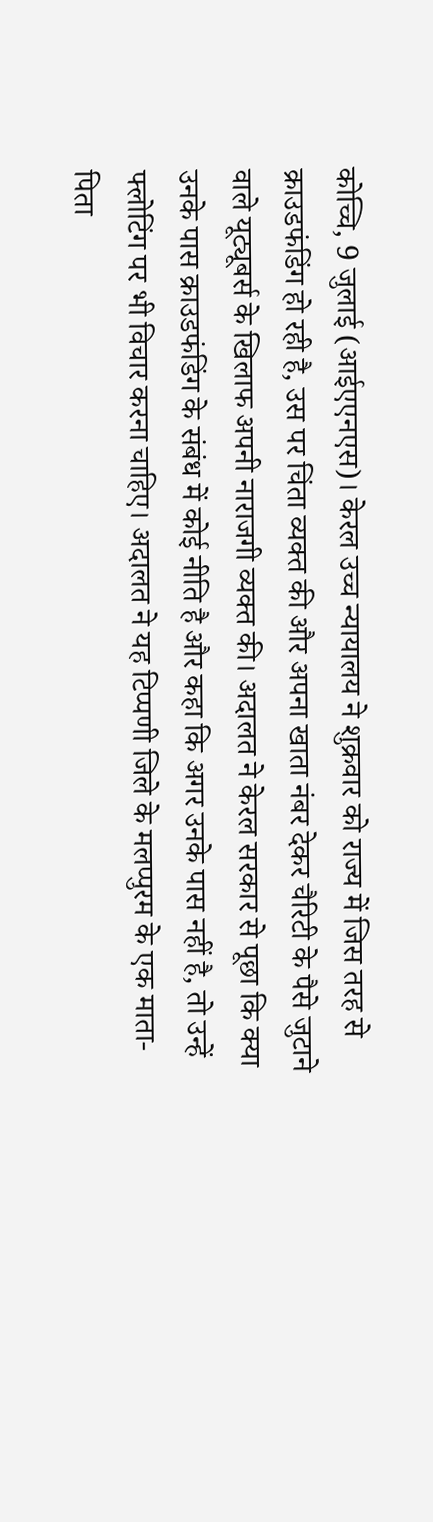कोच्चि, 9 जुलाई (आईएएनएस)। केरल उच्च न्यायालय ने शुक्रवार को राज्य में जिस तरह से क्राउडफंडिंग हो रही है, उस पर चिंता व्यक्त की और अपना खाता नंबर देकर चैरिटी के पैसे जुटाने वाले यूट्यूबर्स के खिलाफ अपनी नाराजगी व्यक्त की। अदालत ने केरल सरकार से पूछा कि क्या उनके पास क्राउडफंडिंग के संबंध में कोई नीति है और कहा कि अगर उनके पास नहीं है, तो उन्हें फ्लोटिंग पर भी विचार करना चाहिए। अदालत ने यह टिप्पणी जिले के मलप्पुरम के एक माता-पिता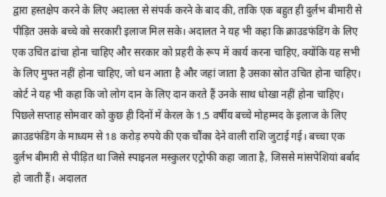द्वारा हस्तक्षेप करने के लिए अदालत से संपर्क करने के बाद की, ताकि एक बहुत ही दुर्लभ बीमारी से पीड़ित उसके बच्चे को सरकारी इलाज मिल सके। अदालत ने यह भी कहा कि क्राउडफंडिंग के लिए एक उचित ढांचा होना चाहिए और सरकार को प्रहरी के रूप में कार्य करना चाहिए, क्योंकि यह सभी के लिए मुफ्त नहीं होना चाहिए, जो धन आता है और जहां जाता है उसका स्रोत उचित होना चाहिए। कोर्ट ने यह भी कहा कि जो लोग दान के लिए दान करते हैं उनके साथ धोखा नहीं होना चाहिए। पिछले सप्ताह सोमवार को कुछ ही दिनों में केरल के 1.5 वर्षीय बच्चे मोहम्मद के इलाज के लिए क्राउडफंडिंग के माध्यम से 18 करोड़ रुपये की एक चौंका देने वाली राशि जुटाई गई। बच्चा एक दुर्लभ बीमारी से पीड़ित था जिसे स्पाइनल मस्कुलर एट्रोफी कहा जाता है, जिससे मांसपेशियां बर्बाद हो जाती हैं। अदालत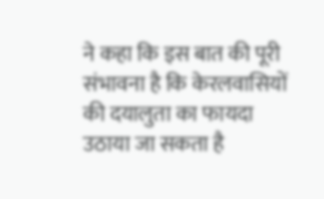ने कहा कि इस बात की पूरी संभावना है कि केरलवासियों की दयालुता का फायदा उठाया जा सकता है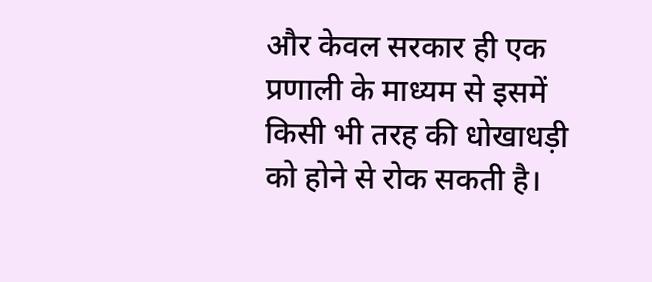और केवल सरकार ही एक प्रणाली के माध्यम से इसमें किसी भी तरह की धोखाधड़ी को होने से रोक सकती है।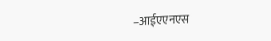–आईएएनएस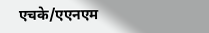एचके/एएनएम